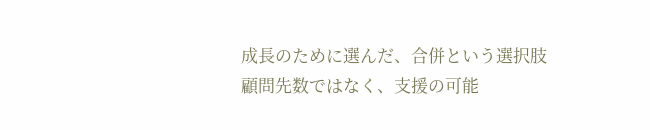成長のために選んだ、合併という選択肢
顧問先数ではなく、支援の可能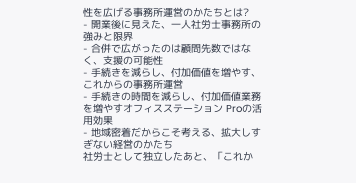性を広げる事務所運営のかたちとは?
- 開業後に見えた、一人社労士事務所の強みと限界
- 合併で広がったのは顧問先数ではなく、支援の可能性
- 手続きを減らし、付加価値を増やす、これからの事務所運営
- 手続きの時間を減らし、付加価値業務を増やすオフィスステーション Proの活用効果
- 地域密着だからこそ考える、拡大しすぎない経営のかたち
社労士として独立したあと、「これか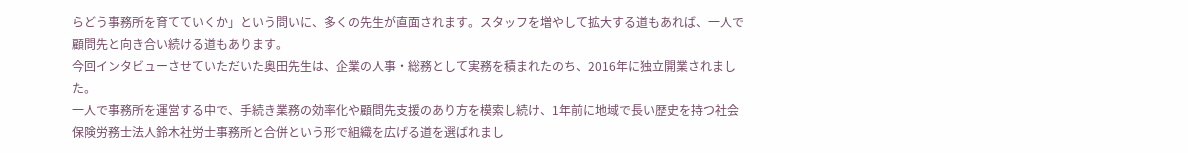らどう事務所を育てていくか」という問いに、多くの先生が直面されます。スタッフを増やして拡大する道もあれば、一人で顧問先と向き合い続ける道もあります。
今回インタビューさせていただいた奥田先生は、企業の人事・総務として実務を積まれたのち、2016年に独立開業されました。
一人で事務所を運営する中で、手続き業務の効率化や顧問先支援のあり方を模索し続け、1年前に地域で長い歴史を持つ社会保険労務士法人鈴木社労士事務所と合併という形で組織を広げる道を選ばれまし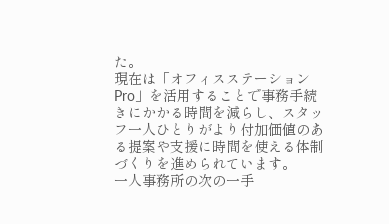た。
現在は「オフィスステーション Pro」を活用することで事務手続きにかかる時間を減らし、スタッフ一人ひとりがより付加価値のある提案や支援に時間を使える体制づくりを進められています。
一人事務所の次の一手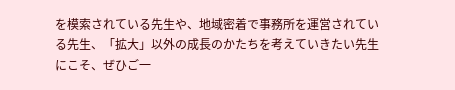を模索されている先生や、地域密着で事務所を運営されている先生、「拡大」以外の成長のかたちを考えていきたい先生にこそ、ぜひご一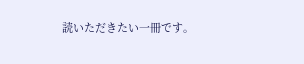読いただきたい一冊です。